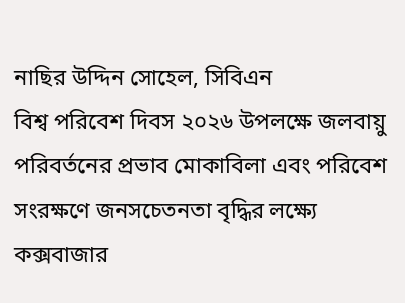নাছির উদ্দিন সোহেল, সিবিএন
বিশ্ব পরিবেশ দিবস ২০২৬ উপলক্ষে জলবায়ু পরিবর্তনের প্রভাব মোকাবিলা এবং পরিবেশ সংরক্ষণে জনসচেতনতা বৃদ্ধির লক্ষ্যে কক্সবাজার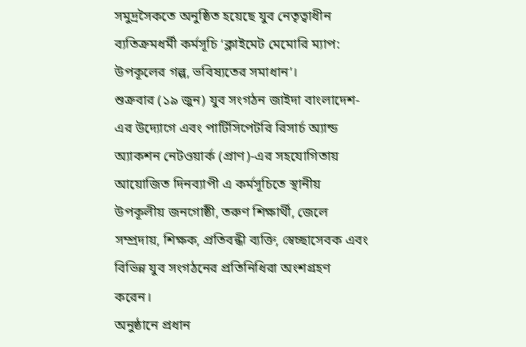সমুদ্রসৈকতে অনুষ্ঠিত হয়েছে যুব নেতৃত্বাধীন ব্যতিক্রমধর্মী কর্মসূচি ‘ক্লাইমেট মেমোরি ম্যাপ: উপকূলের গল্প, ভবিষ্যতের সমাধান’।
শুক্রবার (১৯ জুন) যুব সংগঠন জাইদা বাংলাদেশ-এর উদ্যোগে এবং পার্টিসিপেটরি রিসার্চ অ্যান্ড অ্যাকশন নেটওয়ার্ক (প্রাণ)-এর সহযোগিতায় আয়োজিত দিনব্যাপী এ কর্মসূচিতে স্থানীয় উপকূলীয় জনগোষ্ঠী, তরুণ শিক্ষার্থী, জেলে সম্প্রদায়, শিক্ষক, প্রতিবন্ধী ব্যক্তি, স্বেচ্ছাসেবক এবং বিভিন্ন যুব সংগঠনের প্রতিনিধিরা অংশগ্রহণ করেন।
অনুষ্ঠানে প্রধান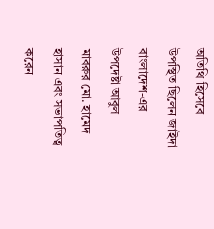অতিথি হিসেবে উপস্থিত ছিলেন জাইদা বাংলাদেশ-এর উপদেষ্টা আবুল মাবরুর মো. হামেদ হাসান এবং সভাপতিত্ব করেন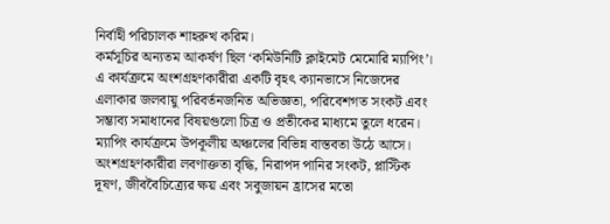নির্বাহী পরিচালক শাহরুখ করিম।
কর্মসূচির অন্যতম আকর্ষণ ছিল ‘কমিউনিটি ক্লাইমেট মেমোরি ম্যাপিং’। এ কার্যক্রমে অংশগ্রহণকারীরা একটি বৃহৎ ক্যানভাসে নিজেদের এলাকার জলবায়ু পরিবর্তনজনিত অভিজ্ঞতা, পরিবেশগত সংকট এবং সম্ভাব্য সমাধানের বিষয়গুলো চিত্র ও প্রতীকের মাধ্যমে তুলে ধরেন।
ম্যাপিং কার্যক্রমে উপকূলীয় অঞ্চলের বিভিন্ন বাস্তবতা উঠে আসে। অংশগ্রহণকারীরা লবণাক্ততা বৃদ্ধি, নিরাপদ পানির সংকট, প্লাস্টিক দূষণ, জীববৈচিত্র্যের ক্ষয় এবং সবুজায়ন হ্রাসের মতো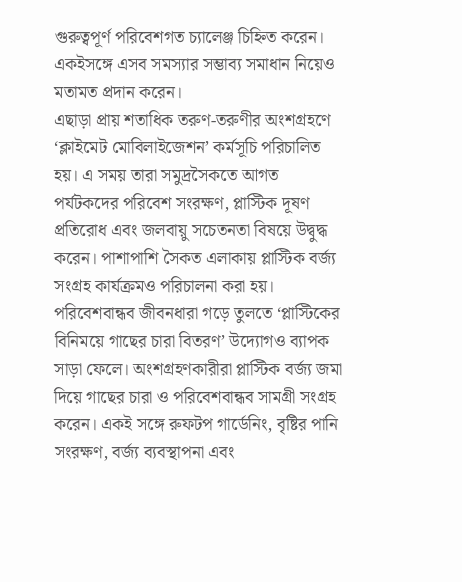গুরুত্বপূর্ণ পরিবেশগত চ্যালেঞ্জ চিহ্নিত করেন। একইসঙ্গে এসব সমস্যার সম্ভাব্য সমাধান নিয়েও মতামত প্রদান করেন।
এছাড়া প্রায় শতাধিক তরুণ-তরুণীর অংশগ্রহণে ‘ক্লাইমেট মোবিলাইজেশন’ কর্মসূচি পরিচালিত হয়। এ সময় তারা সমুদ্রসৈকতে আগত পর্যটকদের পরিবেশ সংরক্ষণ, প্লাস্টিক দূষণ প্রতিরোধ এবং জলবায়ু সচেতনতা বিষয়ে উদ্বুদ্ধ করেন। পাশাপাশি সৈকত এলাকায় প্লাস্টিক বর্জ্য সংগ্রহ কার্যক্রমও পরিচালনা করা হয়।
পরিবেশবান্ধব জীবনধারা গড়ে তুলতে ‘প্লাস্টিকের বিনিময়ে গাছের চারা বিতরণ’ উদ্যোগও ব্যাপক সাড়া ফেলে। অংশগ্রহণকারীরা প্লাস্টিক বর্জ্য জমা দিয়ে গাছের চারা ও পরিবেশবান্ধব সামগ্রী সংগ্রহ করেন। একই সঙ্গে রুফটপ গার্ডেনিং, বৃষ্টির পানি সংরক্ষণ, বর্জ্য ব্যবস্থাপনা এবং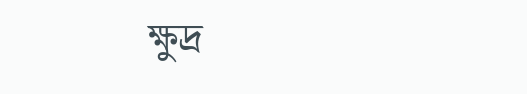ক্ষুদ্র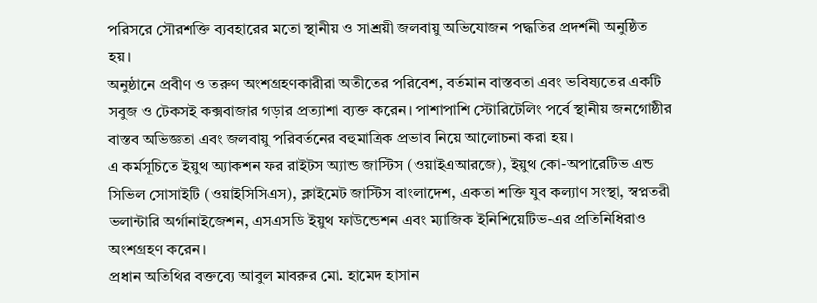পরিসরে সৌরশক্তি ব্যবহারের মতো স্থানীয় ও সাশ্রয়ী জলবায়ু অভিযোজন পদ্ধতির প্রদর্শনী অনুষ্ঠিত হয়।
অনুষ্ঠানে প্রবীণ ও তরুণ অংশগ্রহণকারীরা অতীতের পরিবেশ, বর্তমান বাস্তবতা এবং ভবিষ্যতের একটি সবুজ ও টেকসই কক্সবাজার গড়ার প্রত্যাশা ব্যক্ত করেন। পাশাপাশি স্টোরিটেলিং পর্বে স্থানীয় জনগোষ্ঠীর বাস্তব অভিজ্ঞতা এবং জলবায়ু পরিবর্তনের বহুমাত্রিক প্রভাব নিয়ে আলোচনা করা হয়।
এ কর্মসূচিতে ইয়ুথ অ্যাকশন ফর রাইটস অ্যান্ড জাস্টিস (ওয়াইএআরজে), ইয়ুথ কো-অপারেটিভ এন্ড সিভিল সোসাইটি (ওয়াইসিসিএস), ক্লাইমেট জাস্টিস বাংলাদেশ, একতা শক্তি যুব কল্যাণ সংস্থা, স্বপ্নতরী ভলান্টারি অর্গানাইজেশন, এসএসডি ইয়ুথ ফাউন্ডেশন এবং ম্যাজিক ইনিশিয়েটিভ-এর প্রতিনিধিরাও অংশগ্রহণ করেন।
প্রধান অতিথির বক্তব্যে আবুল মাবরুর মো. হামেদ হাসান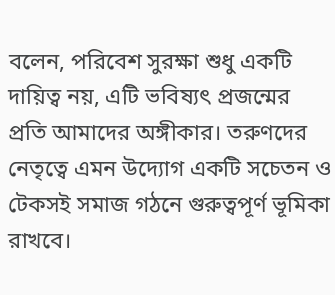বলেন, পরিবেশ সুরক্ষা শুধু একটি দায়িত্ব নয়, এটি ভবিষ্যৎ প্রজন্মের প্রতি আমাদের অঙ্গীকার। তরুণদের নেতৃত্বে এমন উদ্যোগ একটি সচেতন ও টেকসই সমাজ গঠনে গুরুত্বপূর্ণ ভূমিকা রাখবে।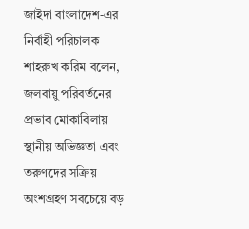জাইদা বাংলাদেশ-এর নির্বাহী পরিচালক শাহরুখ করিম বলেন, জলবায়ু পরিবর্তনের প্রভাব মোকাবিলায় স্থানীয় অভিজ্ঞতা এবং তরুণদের সক্রিয় অংশগ্রহণ সবচেয়ে বড়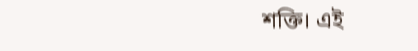শক্তি। এই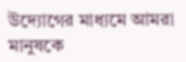উদ্যোগের মাধ্যমে আমরা মানুষকে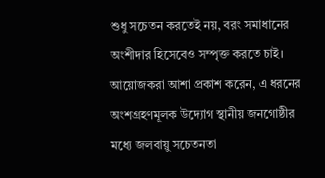শুধু সচেতন করতেই নয়, বরং সমাধানের অংশীদার হিসেবেও সম্পৃক্ত করতে চাই।
আয়োজকরা আশা প্রকাশ করেন, এ ধরনের অংশগ্রহণমূলক উদ্যোগ স্থানীয় জনগোষ্ঠীর মধ্যে জলবায়ু সচেতনতা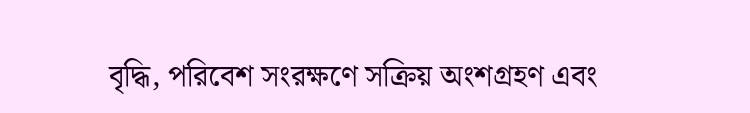বৃদ্ধি, পরিবেশ সংরক্ষণে সক্রিয় অংশগ্রহণ এবং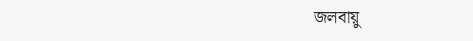জলবায়ু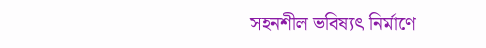সহনশীল ভবিষ্যৎ নির্মাণে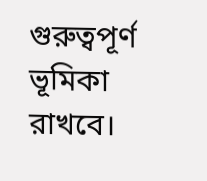গুরুত্বপূর্ণ ভূমিকা রাখবে।